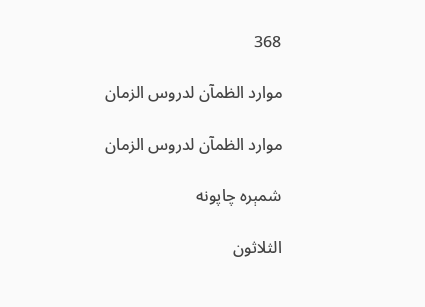368

موارد الظمآن لدروس الزمان

موارد الظمآن لدروس الزمان

شمېره چاپونه

الثلاثون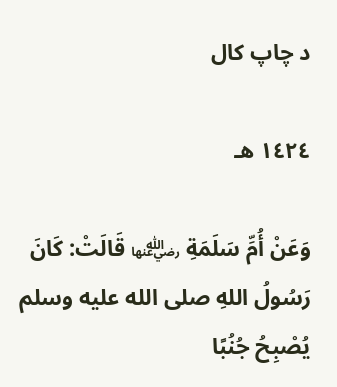د چاپ کال

١٤٢٤ هـ

وَعَنْ أُمِّ سَلَمَةِ ﵂ قَالَتْ: كَانَ رَسُولُ اللهِ صلى الله عليه وسلم يُصْبِحُ جُنُبًا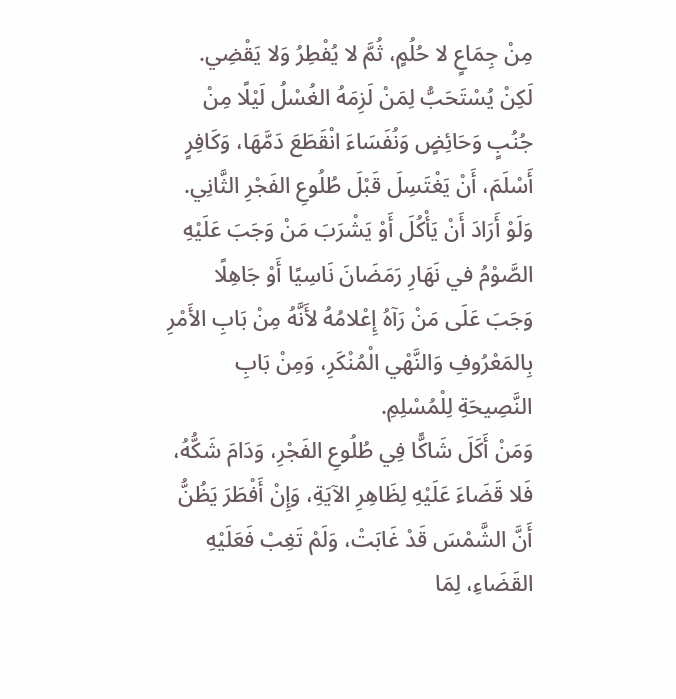مِنْ جِمَاعٍ لا حُلُمٍ، ثُمَّ لا يُفْطِرُ وَلا يَقْضِي.
لَكِنْ يُسْتَحَبُّ لِمَنْ لَزِمَهُ الغُسْلُ لَيْلًا مِنْ جُنُبٍ وَحَائِضٍ وَنُفَسَاءَ انْقَطَعَ دَمَّهَا، وَكَافِرٍ أَسْلَمَ، أَنْ يَغْتَسِلَ قَبْلَ طُلُوعِ الفَجْرِ الثَّانِي.
وَلَوْ أَرَادَ أَنْ يَأْكُلَ أَوْ يَشْرَبَ مَنْ وَجَبَ عَلَيْهِ الصَّوْمُ في نَهَارِ رَمَضَانَ نَاسِيًا أَوْ جَاهِلًا وَجَبَ عَلَى مَنْ رَآهُ إِعْلامُهُ لأَنَّهُ مِنْ بَابِ الأَمْرِ بِالمَعْرُوفِ وَالنَّهْي الْمُنْكَرِ، وَمِنْ بَابِ النَّصِيحَةِ لِلْمُسْلِمِ.
وَمَنْ أَكَلَ شَاكًّا فِي طُلُوعِ الفَجْرِ، وَدَامَ شَكُّهُ، فَلا قَضَاءَ عَلَيْهِ لِظَاهِرِ الآيَةِ، وَإِنْ أَفْطَرَ يَظُنُّ أَنَّ الشَّمْسَ قَدْ غَابَتْ، وَلَمْ تَغِبْ فَعَلَيْهِ القَضَاءِ، لِمَا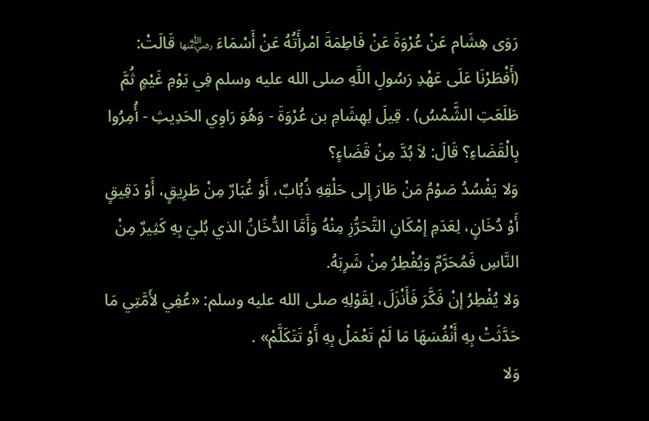رَوَى هِشَام عَنْ عُرْوَةَ عَنْ فَاطِمَةَ امْرأَتُهُ عَنْ أَسْمَاءَ ﵂ قَالَتْ: (أَفْطَرْنَا عَلَى عَهْدِ رَسُولِ اللَّهِ صلى الله عليه وسلم فِي يَوْمِ غَيْمٍ ثُمَّ طَلَعَتِ الشَّمْسُ) . قِيلَ لِهِشَامِ بن عُرْوَةَ - وَهُوَ رَاوِي الحَدِيثِ - أُمِرُوا بِالْقَضَاءِ؟ قَالَ: لاَ بُدَّ مِنْ قَضَاءٍ؟
وَلا يَفْسُدُ صَوْمُ مَنْ طَارَ إِلى حَلْقِهِ ذُبُابٌ، أَوْ غُبَارٌ مِنْ طَرِيقٍ، أَوْ دَقِيقٍ أَوْ دُخَانٍ، لِعَدَمِ إمْكَانِ التَّحَرُّزِ مِنْهُ وَأَمَّا الدُّخَانُ الذي بُليَ بِهِ كَثِيرٌ مِنْ النَّاسِ فَمُحَرَّمٌ وَيُفْطِرُ مِنْ شَرِبَهُ.
وَلا يُفْطِرُ إنْ فَكَّرَ فَأَنْزَلَ، لِقَوْلِهِ صلى الله عليه وسلم: «عُفِي لأَمَّتِي مَا حَدَّثَتْ بِهِ أَنْفُسَهَا مَا لَمْ تَعْمَلْ بِهِ أَوْ تَتَكَلَّمْ» .
وَلا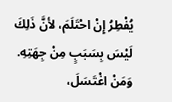يُفْطِرُ إِنْ احْتَلَمَ، لأنَّ ذَلِكَ لَيْسَ بِسَبَبٍ مِنْ جِهَتِهِ.
وَمَنْ اغْتَسَلَ،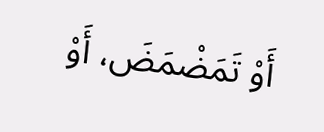أَوْ تَمَضْمَضَ، أَوْ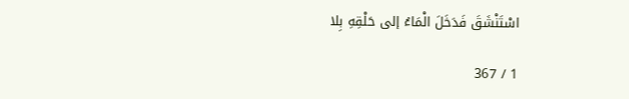اسْتَنْشَقَ فَدَخَلَ الْمَاءُ إلى حَلْقِهِ بِلا

1 / 367